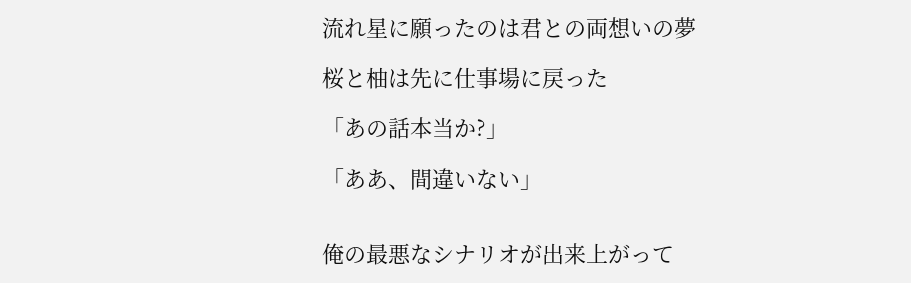流れ星に願ったのは君との両想いの夢

桜と柚は先に仕事場に戻った

「あの話本当か?」

「ああ、間違いない」


俺の最悪なシナリオが出来上がって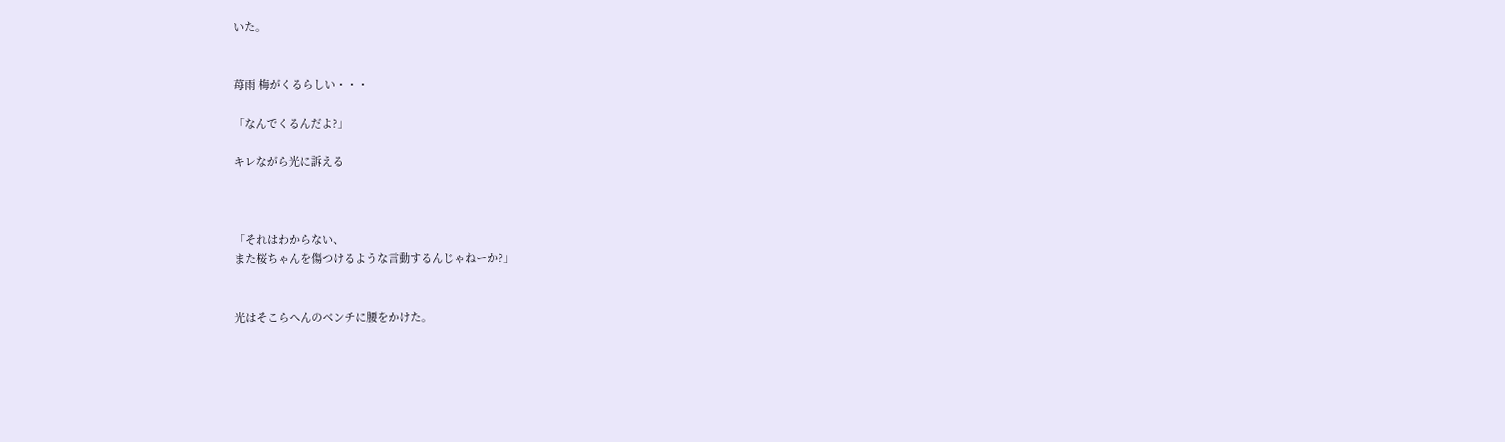いた。


苺雨 梅がくるらしい・・・

「なんでくるんだよ?」

キレながら光に訴える



「それはわからない、
また桜ちゃんを傷つけるような言動するんじゃねーか?」


光はそこらへんのベンチに腰をかけた。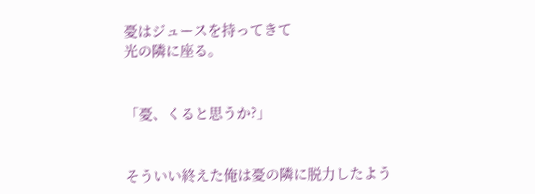憂はジュースを持ってきて
光の隣に座る。


「憂、くると思うか?」


そういい終えた俺は憂の隣に脱力したよう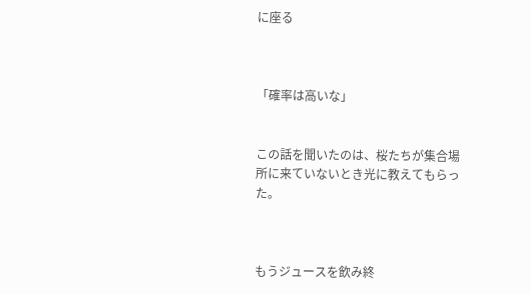に座る



「確率は高いな」


この話を聞いたのは、桜たちが集合場所に来ていないとき光に教えてもらった。



もうジュースを飲み終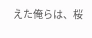えた俺らは、桜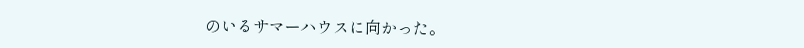のいるサマーハウスに向かった。